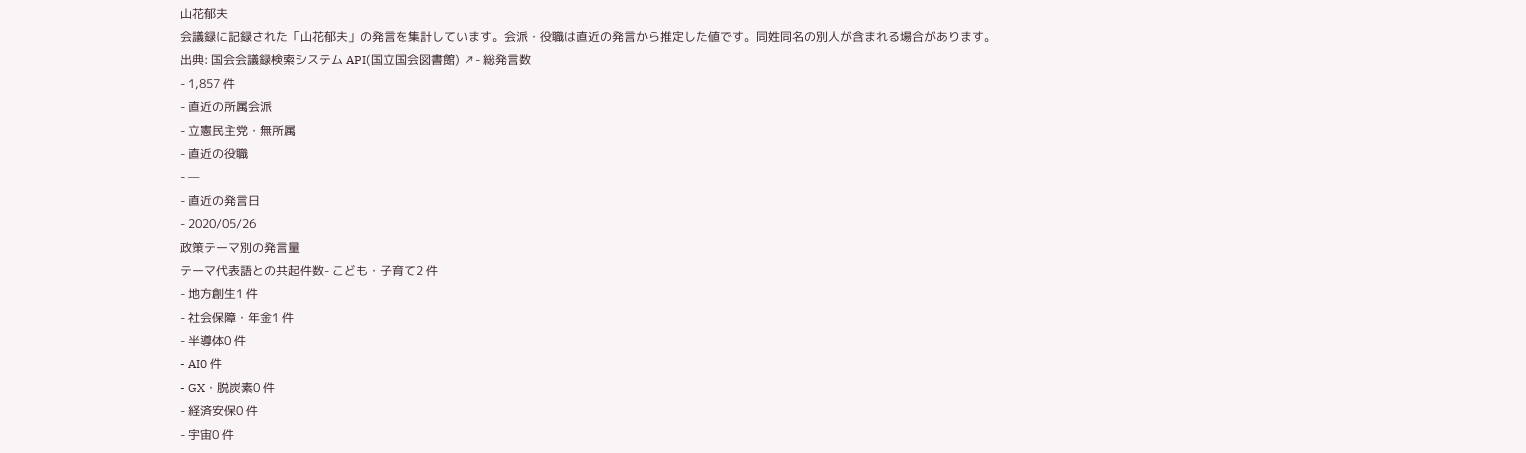山花郁夫
会議録に記録された「山花郁夫」の発言を集計しています。会派・役職は直近の発言から推定した値です。同姓同名の別人が含まれる場合があります。
出典: 国会会議録検索システム API(国立国会図書館) ↗- 総発言数
- 1,857 件
- 直近の所属会派
- 立憲民主党・無所属
- 直近の役職
- —
- 直近の発言日
- 2020/05/26
政策テーマ別の発言量
テーマ代表語との共起件数- こども・子育て2 件
- 地方創生1 件
- 社会保障・年金1 件
- 半導体0 件
- AI0 件
- GX・脱炭素0 件
- 経済安保0 件
- 宇宙0 件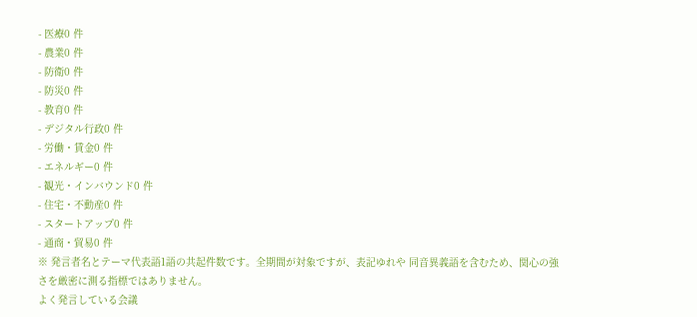- 医療0 件
- 農業0 件
- 防衛0 件
- 防災0 件
- 教育0 件
- デジタル行政0 件
- 労働・賃金0 件
- エネルギー0 件
- 観光・インバウンド0 件
- 住宅・不動産0 件
- スタートアップ0 件
- 通商・貿易0 件
※ 発言者名とテーマ代表語1語の共起件数です。全期間が対象ですが、表記ゆれや 同音異義語を含むため、関心の強さを厳密に測る指標ではありません。
よく発言している会議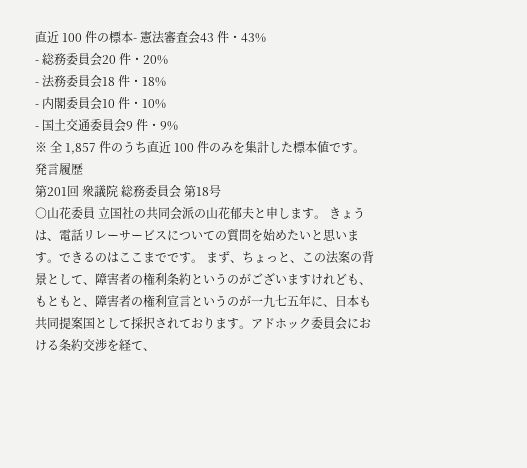直近 100 件の標本- 憲法審査会43 件・43%
- 総務委員会20 件・20%
- 法務委員会18 件・18%
- 内閣委員会10 件・10%
- 国土交通委員会9 件・9%
※ 全 1,857 件のうち直近 100 件のみを集計した標本値です。
発言履歴
第201回 衆議院 総務委員会 第18号
○山花委員 立国社の共同会派の山花郁夫と申します。 きょうは、電話リレーサービスについての質問を始めたいと思います。できるのはここまでです。 まず、ちょっと、この法案の背景として、障害者の権利条約というのがございますけれども、もともと、障害者の権利宣言というのが一九七五年に、日本も共同提案国として採択されております。アドホック委員会における条約交渉を経て、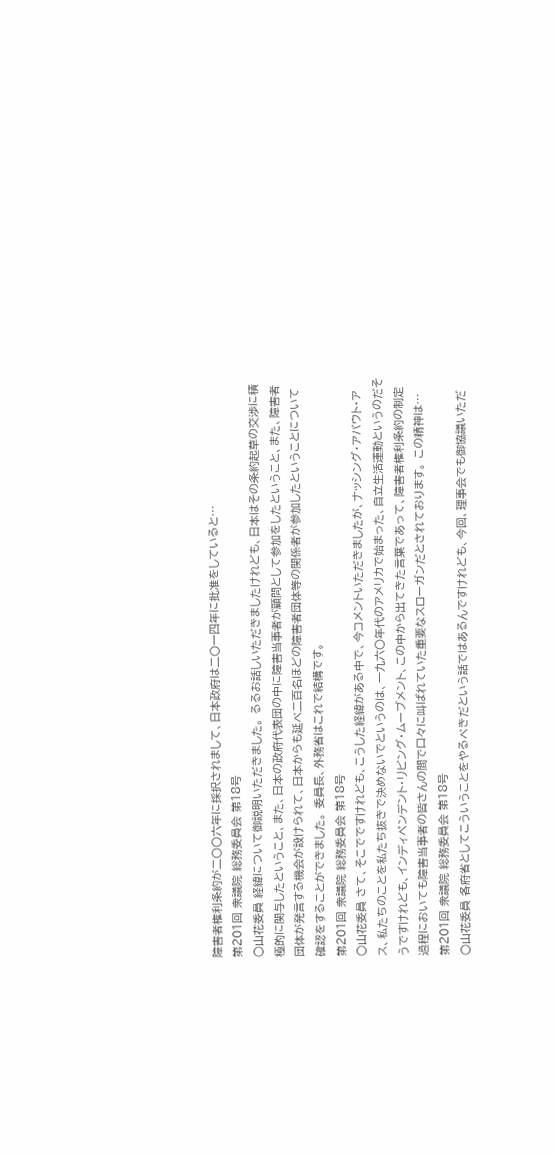障害者権利条約が二〇〇六年に採択されまして、日本政府は二〇一四年に批准をしていると…
第201回 衆議院 総務委員会 第18号
○山花委員 経緯について御説明いただきました。 るるお話しいただきましたけれども、日本はその条約起草の交渉に積極的に関与したということ、また、日本の政府代表団の中に障害当事者が顧問として参加をしたということ、また、障害者団体が発言する機会が設けられて、日本からも延べ二百名ほどの障害者団体等の関係者が参加したということについて確認をすることができました。 委員長、外務省はこれで結構です。
第201回 衆議院 総務委員会 第18号
○山花委員 さて、そこでですけれども、こうした経緯がある中で、今コメントいただきましたが、ナッシング・アバウト・アス、私たちのことを私たち抜きで決めないでというのは、一九六〇年代のアメリカで始まった、自立生活運動というのだそうですけれども、インディペンデント・リビング・ムーブメント、この中から出てきた言葉であって、障害者権利条約の制定過程においても障害当事者の皆さんの間で口々に叫ばれていた重要なスローガンだとされております。 この精神は…
第201回 衆議院 総務委員会 第18号
○山花委員 各府省としてこういうことをやるべきだという話ではあるんですけれども、今回、理事会でも御協議いただ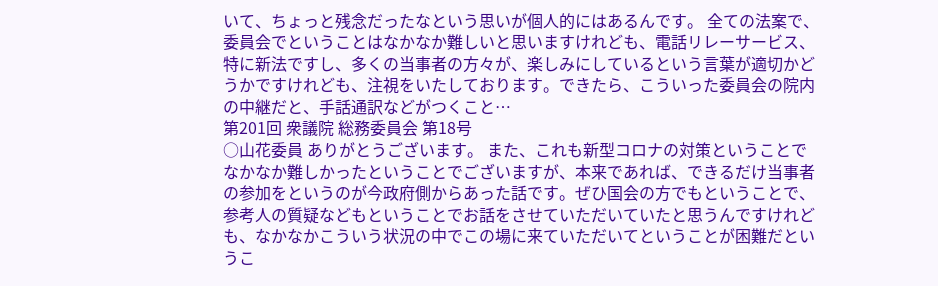いて、ちょっと残念だったなという思いが個人的にはあるんです。 全ての法案で、委員会でということはなかなか難しいと思いますけれども、電話リレーサービス、特に新法ですし、多くの当事者の方々が、楽しみにしているという言葉が適切かどうかですけれども、注視をいたしております。できたら、こういった委員会の院内の中継だと、手話通訳などがつくこと…
第201回 衆議院 総務委員会 第18号
○山花委員 ありがとうございます。 また、これも新型コロナの対策ということでなかなか難しかったということでございますが、本来であれば、できるだけ当事者の参加をというのが今政府側からあった話です。ぜひ国会の方でもということで、参考人の質疑などもということでお話をさせていただいていたと思うんですけれども、なかなかこういう状況の中でこの場に来ていただいてということが困難だというこ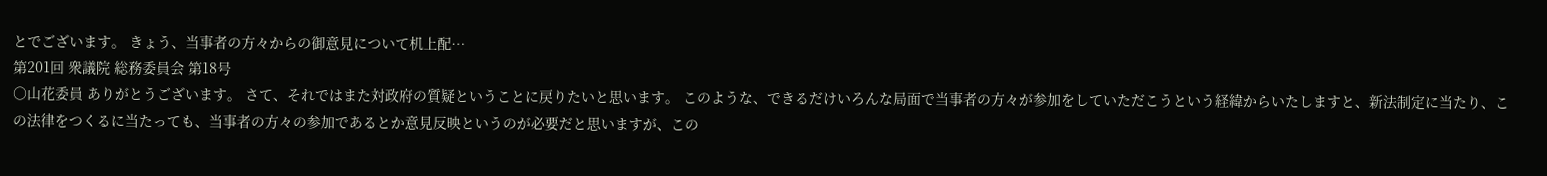とでございます。 きょう、当事者の方々からの御意見について机上配…
第201回 衆議院 総務委員会 第18号
○山花委員 ありがとうございます。 さて、それではまた対政府の質疑ということに戻りたいと思います。 このような、できるだけいろんな局面で当事者の方々が参加をしていただこうという経緯からいたしますと、新法制定に当たり、この法律をつくるに当たっても、当事者の方々の参加であるとか意見反映というのが必要だと思いますが、この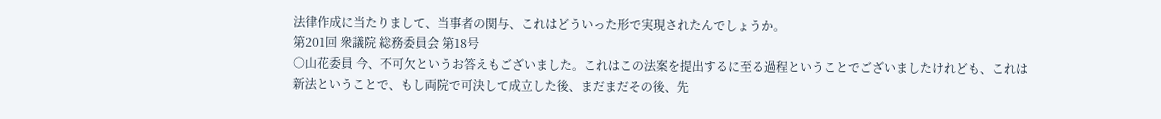法律作成に当たりまして、当事者の関与、これはどういった形で実現されたんでしょうか。
第201回 衆議院 総務委員会 第18号
○山花委員 今、不可欠というお答えもございました。これはこの法案を提出するに至る過程ということでございましたけれども、これは新法ということで、もし両院で可決して成立した後、まだまだその後、先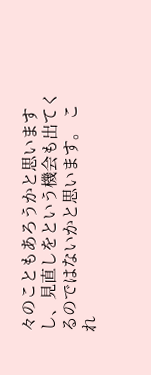々のこともあろうかと思いますし、見直しをという機会も出てくるのではないかと思います。 これ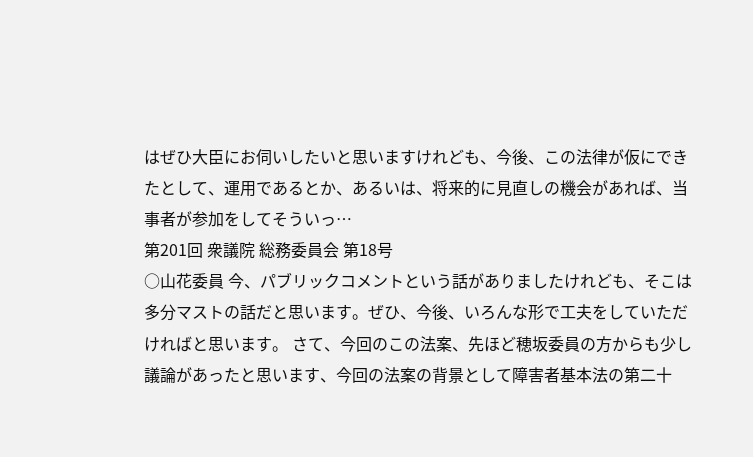はぜひ大臣にお伺いしたいと思いますけれども、今後、この法律が仮にできたとして、運用であるとか、あるいは、将来的に見直しの機会があれば、当事者が参加をしてそういっ…
第201回 衆議院 総務委員会 第18号
○山花委員 今、パブリックコメントという話がありましたけれども、そこは多分マストの話だと思います。ぜひ、今後、いろんな形で工夫をしていただければと思います。 さて、今回のこの法案、先ほど穂坂委員の方からも少し議論があったと思います、今回の法案の背景として障害者基本法の第二十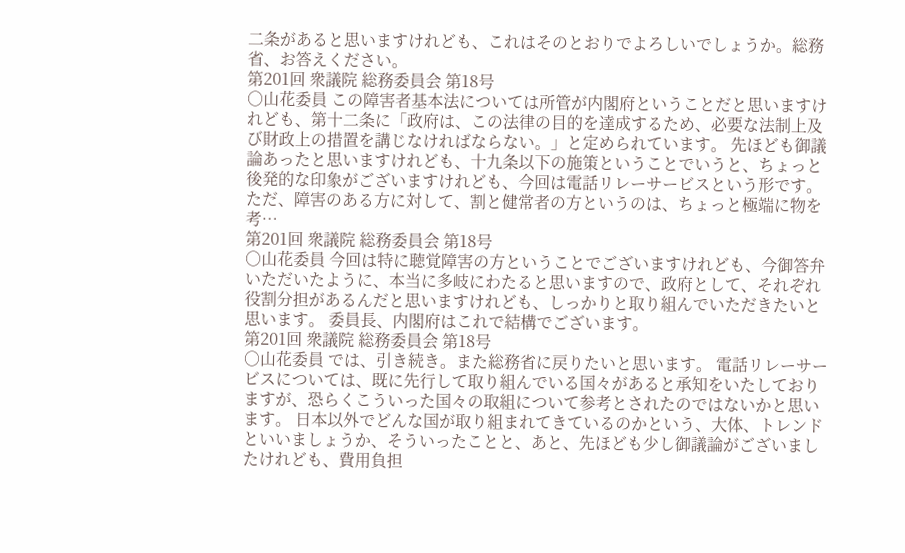二条があると思いますけれども、これはそのとおりでよろしいでしょうか。総務省、お答えください。
第201回 衆議院 総務委員会 第18号
○山花委員 この障害者基本法については所管が内閣府ということだと思いますけれども、第十二条に「政府は、この法律の目的を達成するため、必要な法制上及び財政上の措置を講じなければならない。」と定められています。 先ほども御議論あったと思いますけれども、十九条以下の施策ということでいうと、ちょっと後発的な印象がございますけれども、今回は電話リレーサービスという形です。 ただ、障害のある方に対して、割と健常者の方というのは、ちょっと極端に物を考…
第201回 衆議院 総務委員会 第18号
○山花委員 今回は特に聴覚障害の方ということでございますけれども、今御答弁いただいたように、本当に多岐にわたると思いますので、政府として、それぞれ役割分担があるんだと思いますけれども、しっかりと取り組んでいただきたいと思います。 委員長、内閣府はこれで結構でございます。
第201回 衆議院 総務委員会 第18号
○山花委員 では、引き続き。また総務省に戻りたいと思います。 電話リレーサービスについては、既に先行して取り組んでいる国々があると承知をいたしておりますが、恐らくこういった国々の取組について参考とされたのではないかと思います。 日本以外でどんな国が取り組まれてきているのかという、大体、トレンドといいましょうか、そういったことと、あと、先ほども少し御議論がございましたけれども、費用負担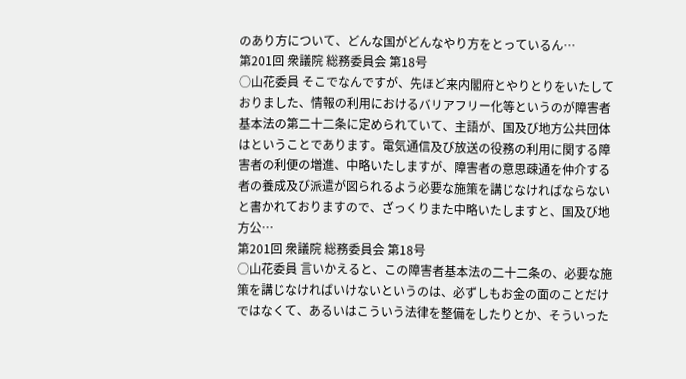のあり方について、どんな国がどんなやり方をとっているん…
第201回 衆議院 総務委員会 第18号
○山花委員 そこでなんですが、先ほど来内閣府とやりとりをいたしておりました、情報の利用におけるバリアフリー化等というのが障害者基本法の第二十二条に定められていて、主語が、国及び地方公共団体はということであります。電気通信及び放送の役務の利用に関する障害者の利便の増進、中略いたしますが、障害者の意思疎通を仲介する者の養成及び派遣が図られるよう必要な施策を講じなければならないと書かれておりますので、ざっくりまた中略いたしますと、国及び地方公…
第201回 衆議院 総務委員会 第18号
○山花委員 言いかえると、この障害者基本法の二十二条の、必要な施策を講じなければいけないというのは、必ずしもお金の面のことだけではなくて、あるいはこういう法律を整備をしたりとか、そういった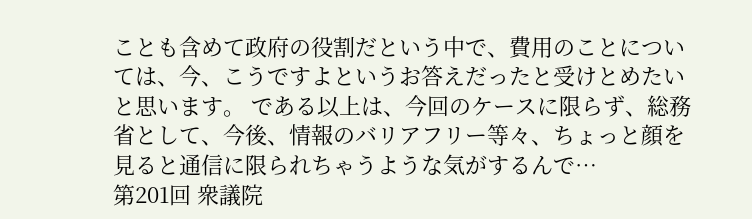ことも含めて政府の役割だという中で、費用のことについては、今、こうですよというお答えだったと受けとめたいと思います。 である以上は、今回のケースに限らず、総務省として、今後、情報のバリアフリー等々、ちょっと顔を見ると通信に限られちゃうような気がするんで…
第201回 衆議院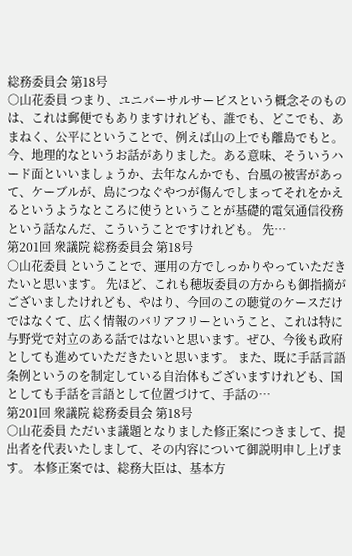総務委員会 第18号
○山花委員 つまり、ユニバーサルサービスという概念そのものは、これは郵便でもありますけれども、誰でも、どこでも、あまねく、公平にということで、例えば山の上でも離島でもと。今、地理的なというお話がありました。ある意味、そういうハード面といいましょうか、去年なんかでも、台風の被害があって、ケーブルが、島につなぐやつが傷んでしまってそれをかえるというようなところに使うということが基礎的電気通信役務という話なんだ、こういうことですけれども。 先…
第201回 衆議院 総務委員会 第18号
○山花委員 ということで、運用の方でしっかりやっていただきたいと思います。 先ほど、これも穂坂委員の方からも御指摘がございましたけれども、やはり、今回のこの聴覚のケースだけではなくて、広く情報のバリアフリーということ、これは特に与野党で対立のある話ではないと思います。ぜひ、今後も政府としても進めていただきたいと思います。 また、既に手話言語条例というのを制定している自治体もございますけれども、国としても手話を言語として位置づけて、手話の…
第201回 衆議院 総務委員会 第18号
○山花委員 ただいま議題となりました修正案につきまして、提出者を代表いたしまして、その内容について御説明申し上げます。 本修正案では、総務大臣は、基本方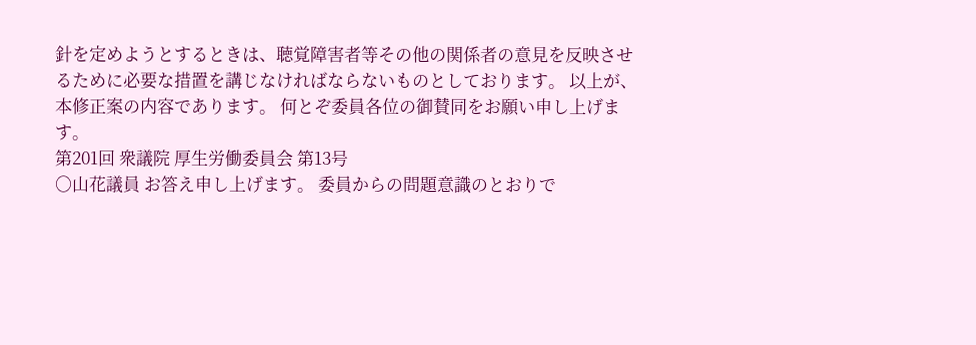針を定めようとするときは、聴覚障害者等その他の関係者の意見を反映させるために必要な措置を講じなければならないものとしております。 以上が、本修正案の内容であります。 何とぞ委員各位の御賛同をお願い申し上げます。
第201回 衆議院 厚生労働委員会 第13号
○山花議員 お答え申し上げます。 委員からの問題意識のとおりで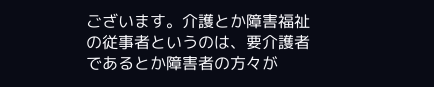ございます。介護とか障害福祉の従事者というのは、要介護者であるとか障害者の方々が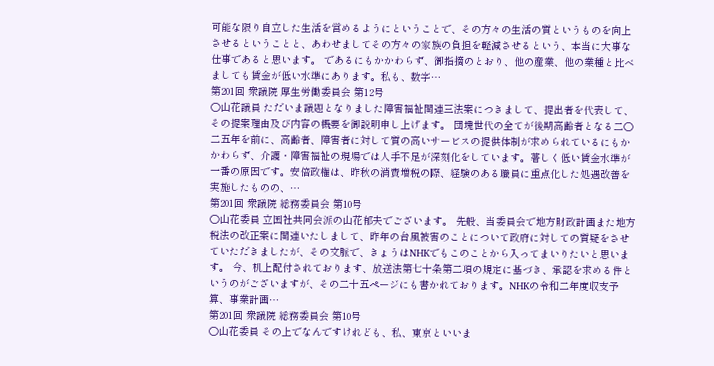可能な限り自立した生活を営めるようにということで、その方々の生活の質というものを向上させるということと、あわせましてその方々の家族の負担を軽減させるという、本当に大事な仕事であると思います。 であるにもかかわらず、御指摘のとおり、他の産業、他の業種と比べましても賃金が低い水準にあります。私も、数字…
第201回 衆議院 厚生労働委員会 第12号
○山花議員 ただいま議題となりました障害福祉関連三法案につきまして、提出者を代表して、その提案理由及び内容の概要を御説明申し上げます。 団塊世代の全てが後期高齢者となる二〇二五年を前に、高齢者、障害者に対して質の高いサービスの提供体制が求められているにもかかわらず、介護・障害福祉の現場では人手不足が深刻化をしています。著しく低い賃金水準が一番の原因です。安倍政権は、昨秋の消費増税の際、経験のある職員に重点化した処遇改善を実施したものの、…
第201回 衆議院 総務委員会 第10号
○山花委員 立国社共同会派の山花郁夫でございます。 先般、当委員会で地方財政計画また地方税法の改正案に関連いたしまして、昨年の台風被害のことについて政府に対しての質疑をさせていただきましたが、その文脈で、きょうはNHKでもこのことから入ってまいりたいと思います。 今、机上配付されております、放送法第七十条第二項の規定に基づき、承認を求める件というのがございますが、その二十五ページにも書かれております。NHKの令和二年度収支予算、事業計画…
第201回 衆議院 総務委員会 第10号
○山花委員 その上でなんですけれども、私、東京といいま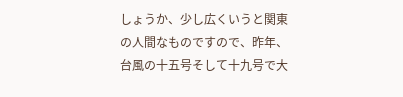しょうか、少し広くいうと関東の人間なものですので、昨年、台風の十五号そして十九号で大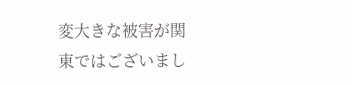変大きな被害が関東ではございまし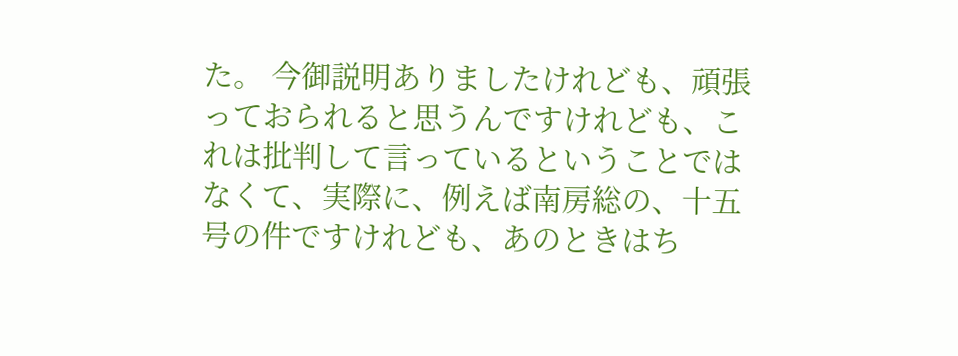た。 今御説明ありましたけれども、頑張っておられると思うんですけれども、これは批判して言っているということではなくて、実際に、例えば南房総の、十五号の件ですけれども、あのときはち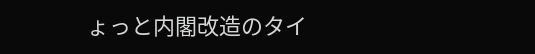ょっと内閣改造のタイ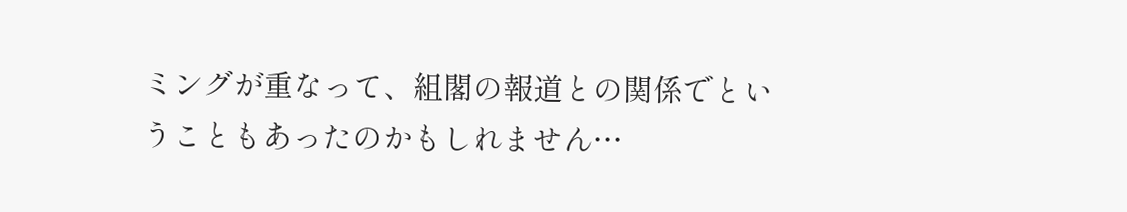ミングが重なって、組閣の報道との関係でということもあったのかもしれません…